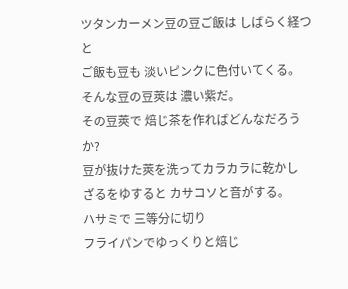ツタンカーメン豆の豆ご飯は しばらく経つと
ご飯も豆も 淡いピンクに色付いてくる。
そんな豆の豆莢は 濃い紫だ。
その豆莢で 焙じ茶を作ればどんなだろうか?
豆が抜けた莢を洗ってカラカラに乾かし
ざるをゆすると カサコソと音がする。
ハサミで 三等分に切り
フライパンでゆっくりと焙じ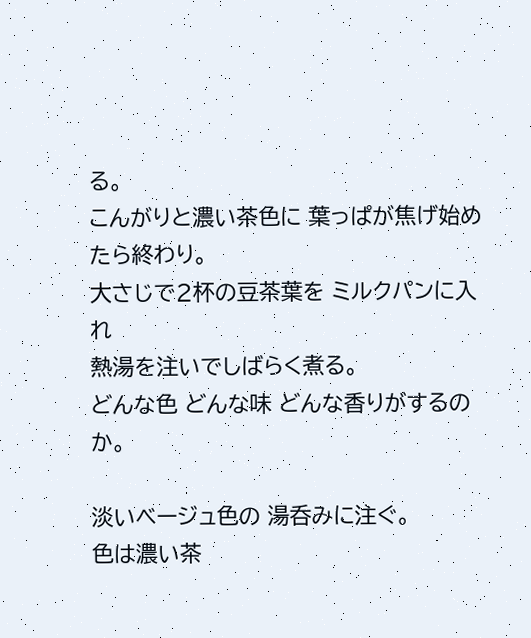る。
こんがりと濃い茶色に 葉っぱが焦げ始めたら終わり。
大さじで2杯の豆茶葉を ミルクパンに入れ
熱湯を注いでしばらく煮る。
どんな色 どんな味 どんな香りがするのか。

淡いベージュ色の 湯呑みに注ぐ。
色は濃い茶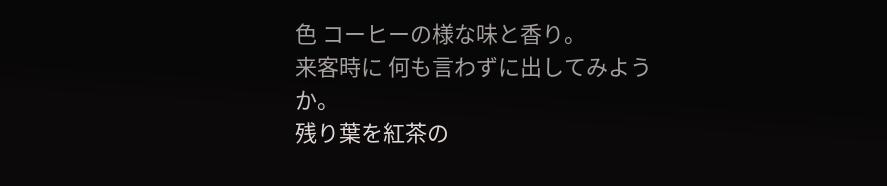色 コーヒーの様な味と香り。
来客時に 何も言わずに出してみようか。
残り葉を紅茶の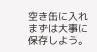空き缶に入れ まずは大事に保存しよう。